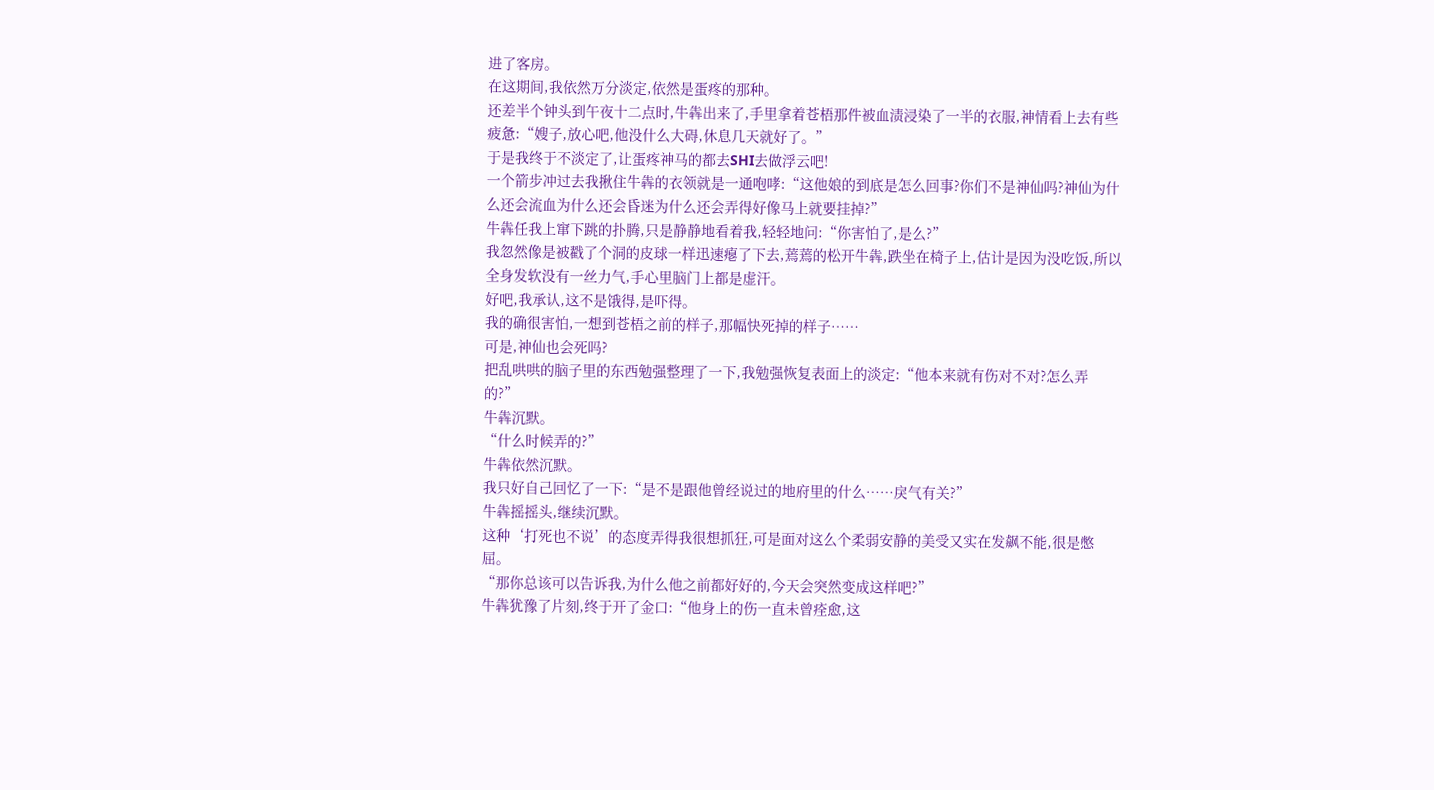进了客房。
在这期间,我依然万分淡定,依然是蛋疼的那种。
还差半个钟头到午夜十二点时,牛犇出来了,手里拿着苍梧那件被血渍浸染了一半的衣服,神情看上去有些疲惫:“嫂子,放心吧,他没什么大碍,休息几天就好了。”
于是我终于不淡定了,让蛋疼神马的都去SHI去做浮云吧!
一个箭步冲过去我揪住牛犇的衣领就是一通咆哮:“这他娘的到底是怎么回事?你们不是神仙吗?神仙为什么还会流血为什么还会昏迷为什么还会弄得好像马上就要挂掉?”
牛犇任我上窜下跳的扑腾,只是静静地看着我,轻轻地问:“你害怕了,是么?”
我忽然像是被戳了个洞的皮球一样迅速瘪了下去,蔫蔫的松开牛犇,跌坐在椅子上,估计是因为没吃饭,所以全身发软没有一丝力气,手心里脑门上都是虚汗。
好吧,我承认,这不是饿得,是吓得。
我的确很害怕,一想到苍梧之前的样子,那幅快死掉的样子……
可是,神仙也会死吗?
把乱哄哄的脑子里的东西勉强整理了一下,我勉强恢复表面上的淡定:“他本来就有伤对不对?怎么弄的?”
牛犇沉默。
“什么时候弄的?”
牛犇依然沉默。
我只好自己回忆了一下:“是不是跟他曾经说过的地府里的什么……戾气有关?”
牛犇摇摇头,继续沉默。
这种‘打死也不说’的态度弄得我很想抓狂,可是面对这么个柔弱安静的美受又实在发飙不能,很是憋屈。
“那你总该可以告诉我,为什么他之前都好好的,今天会突然变成这样吧?”
牛犇犹豫了片刻,终于开了金口:“他身上的伤一直未曾痊愈,这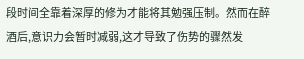段时间全靠着深厚的修为才能将其勉强压制。然而在醉酒后,意识力会暂时减弱,这才导致了伤势的骤然发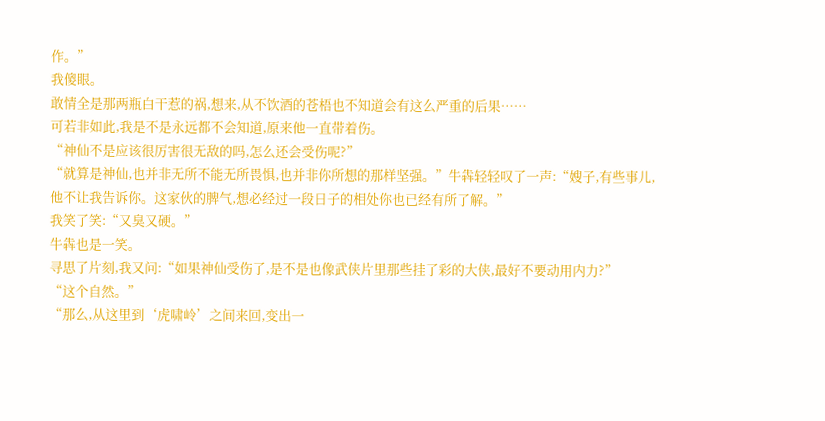作。”
我傻眼。
敢情全是那两瓶白干惹的祸,想来,从不饮酒的苍梧也不知道会有这么严重的后果……
可若非如此,我是不是永远都不会知道,原来他一直带着伤。
“神仙不是应该很厉害很无敌的吗,怎么还会受伤呢?”
“就算是神仙,也并非无所不能无所畏惧,也并非你所想的那样坚强。”牛犇轻轻叹了一声:“嫂子,有些事儿,他不让我告诉你。这家伙的脾气,想必经过一段日子的相处你也已经有所了解。”
我笑了笑:“又臭又硬。”
牛犇也是一笑。
寻思了片刻,我又问:“如果神仙受伤了,是不是也像武侠片里那些挂了彩的大侠,最好不要动用内力?”
“这个自然。”
“那么,从这里到‘虎啸岭’之间来回,变出一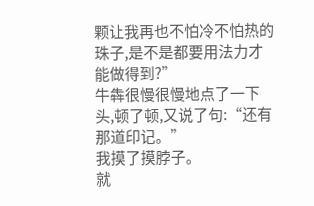颗让我再也不怕冷不怕热的珠子,是不是都要用法力才能做得到?”
牛犇很慢很慢地点了一下头,顿了顿,又说了句:“还有那道印记。”
我摸了摸脖子。
就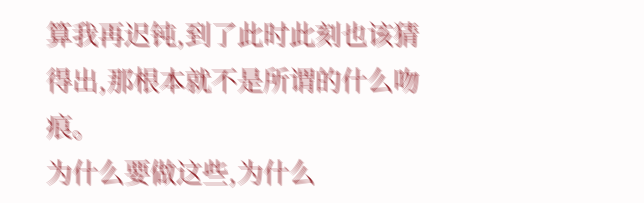算我再迟钝,到了此时此刻也该猜得出,那根本就不是所谓的什么吻痕。
为什么要做这些,为什么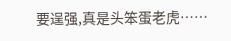要逞强,真是头笨蛋老虎……